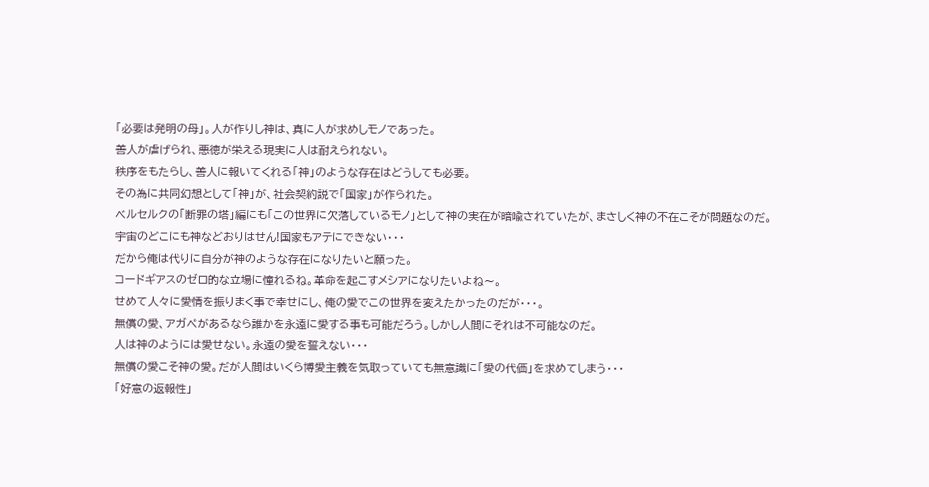「必要は発明の母」。人が作りし神は、真に人が求めしモノであった。
善人が虐げられ、悪徳が栄える現実に人は耐えられない。
秩序をもたらし、善人に報いてくれる「神」のような存在はどうしても必要。
その為に共同幻想として「神」が、社会契約説で「国家」が作られた。
ベルセルクの「断罪の塔」編にも「この世界に欠落しているモノ」として神の実在が暗喩されていたが、まさしく神の不在こそが問題なのだ。
宇宙のどこにも神などおりはせん!国家もアテにできない・・・
だから俺は代りに自分が神のような存在になりたいと願った。
コードギアスのゼロ的な立場に憧れるね。革命を起こすメシアになりたいよね〜。
せめて人々に愛情を振りまく事で幸せにし、俺の愛でこの世界を変えたかったのだが・・・。
無償の愛、アガペがあるなら誰かを永遠に愛する事も可能だろう。しかし人間にそれは不可能なのだ。
人は神のようには愛せない。永遠の愛を誓えない・・・
無償の愛こそ神の愛。だが人間はいくら博愛主義を気取っていても無意識に「愛の代価」を求めてしまう・・・
「好意の返報性」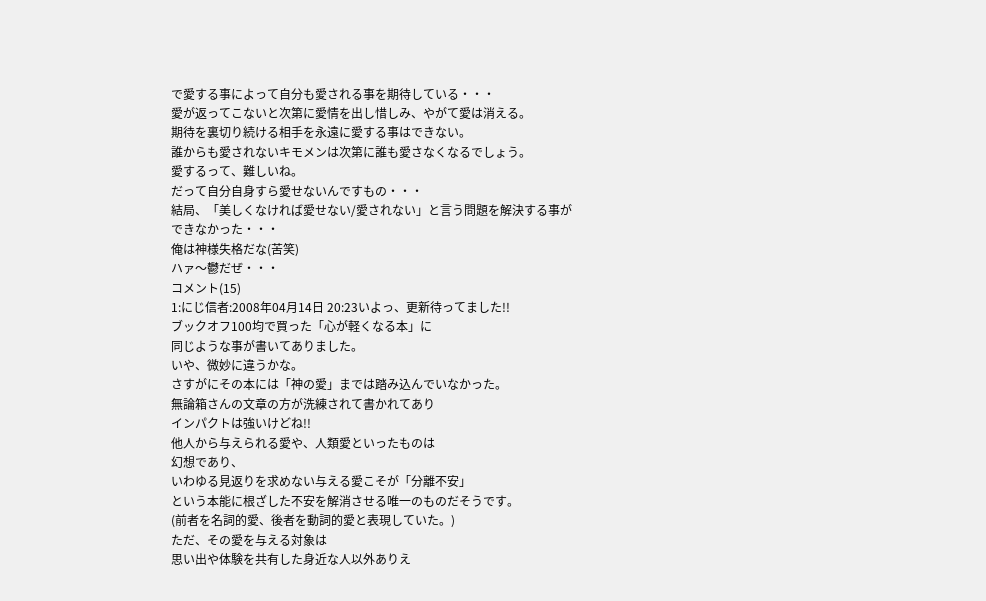で愛する事によって自分も愛される事を期待している・・・
愛が返ってこないと次第に愛情を出し惜しみ、やがて愛は消える。
期待を裏切り続ける相手を永遠に愛する事はできない。
誰からも愛されないキモメンは次第に誰も愛さなくなるでしょう。
愛するって、難しいね。
だって自分自身すら愛せないんですもの・・・
結局、「美しくなければ愛せない/愛されない」と言う問題を解決する事ができなかった・・・
俺は神様失格だな(苦笑)
ハァ〜鬱だぜ・・・
コメント(15)
1:にじ信者:2008年04月14日 20:23いよっ、更新待ってました!!
ブックオフ100均で買った「心が軽くなる本」に
同じような事が書いてありました。
いや、微妙に違うかな。
さすがにその本には「神の愛」までは踏み込んでいなかった。
無論箱さんの文章の方が洗練されて書かれてあり
インパクトは強いけどね!!
他人から与えられる愛や、人類愛といったものは
幻想であり、
いわゆる見返りを求めない与える愛こそが「分離不安」
という本能に根ざした不安を解消させる唯一のものだそうです。
(前者を名詞的愛、後者を動詞的愛と表現していた。)
ただ、その愛を与える対象は
思い出や体験を共有した身近な人以外ありえ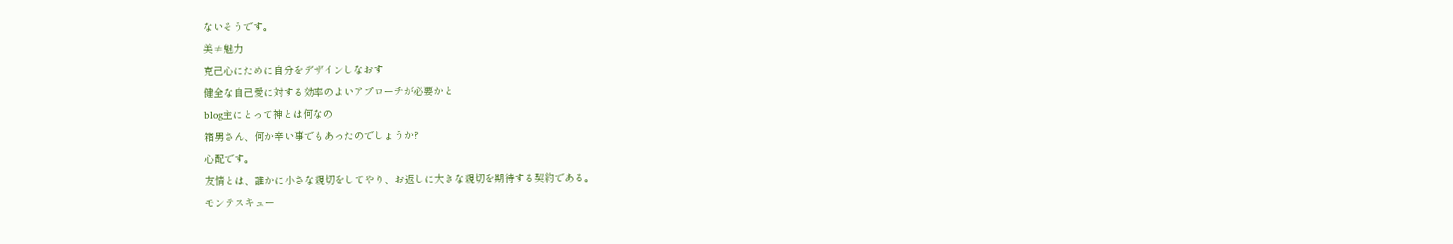ないそうです。
美≠魅力
克己心にために自分をデザインしなおす
健全な自己愛に対する効率のよいアプローチが必要かと
blog主にとって神とは何なの
箱男さん、何か辛い事でもあったのでしょうか?
心配です。
友情とは、誰かに小さな親切をしてやり、お返しに大きな親切を期待する契約である。
モンテスキュー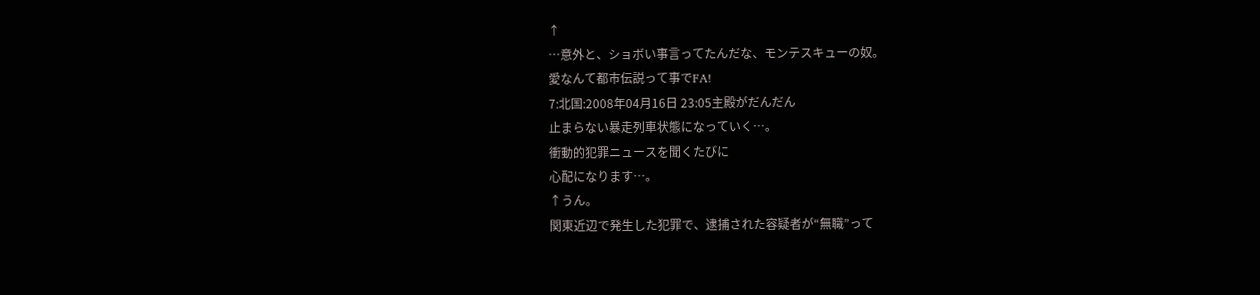↑
…意外と、ショボい事言ってたんだな、モンテスキューの奴。
愛なんて都市伝説って事でFA!
7:北国:2008年04月16日 23:05主殿がだんだん
止まらない暴走列車状態になっていく…。
衝動的犯罪ニュースを聞くたびに
心配になります…。
↑うん。
関東近辺で発生した犯罪で、逮捕された容疑者が“無職”って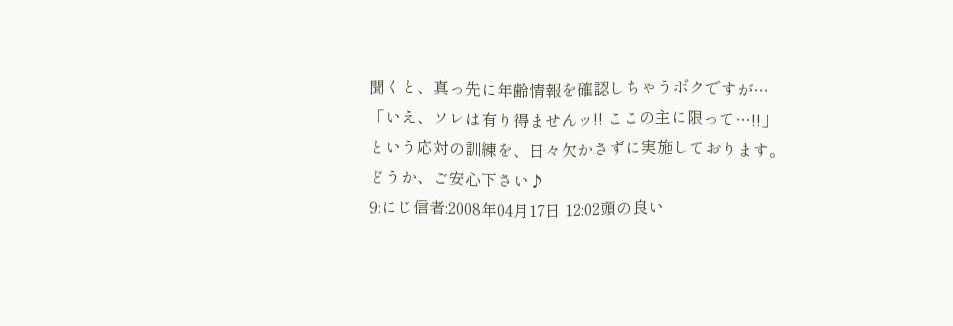聞くと、真っ先に年齢情報を確認しちゃうボクですが…
「いえ、ソレは有り得ませんッ!! ここの主に限って…!!」
という応対の訓練を、日々欠かさずに実施しております。
どうか、ご安心下さい♪
9:にじ信者:2008年04月17日 12:02頭の良い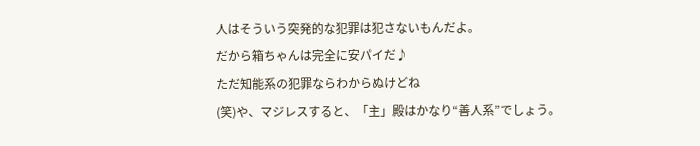人はそういう突発的な犯罪は犯さないもんだよ。
だから箱ちゃんは完全に安パイだ♪
ただ知能系の犯罪ならわからぬけどね
(笑)や、マジレスすると、「主」殿はかなり“善人系”でしょう。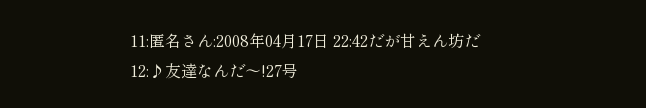11:匿名さん:2008年04月17日 22:42だが甘えん坊だ
12:♪友達なんだ〜!27号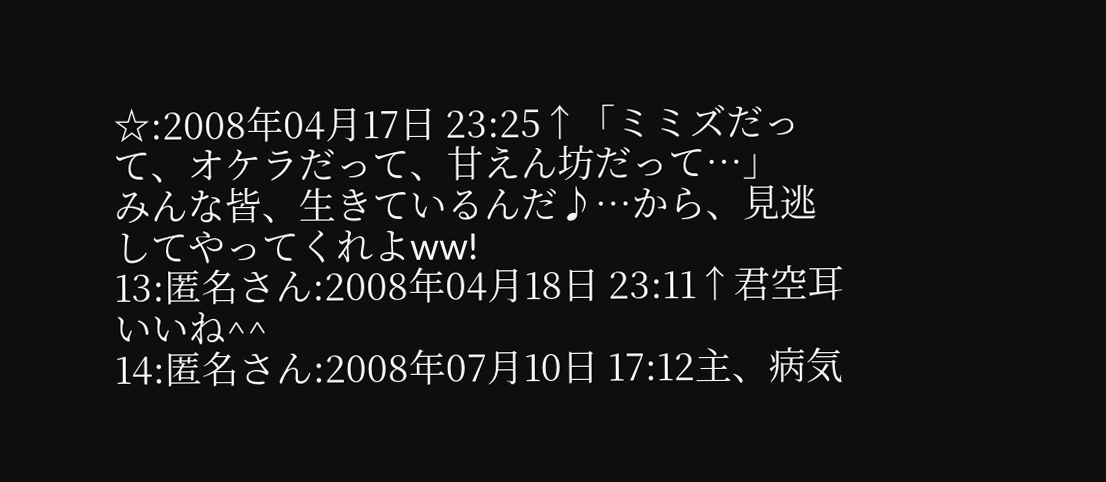☆:2008年04月17日 23:25↑「ミミズだって、オケラだって、甘えん坊だって…」
みんな皆、生きているんだ♪…から、見逃してやってくれよww!
13:匿名さん:2008年04月18日 23:11↑君空耳いいね^^
14:匿名さん:2008年07月10日 17:12主、病気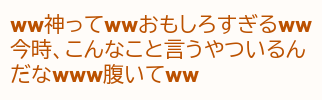ww神ってwwおもしろすぎるww
今時、こんなこと言うやついるんだなwww腹いてww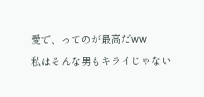愛で、ってのが最高だww
私はそんな男もキライじゃない